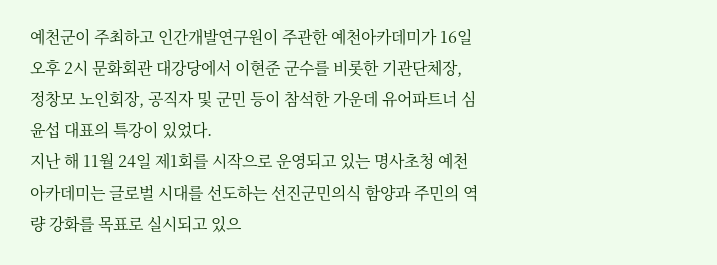예천군이 주최하고 인간개발연구원이 주관한 예천아카데미가 16일 오후 2시 문화회관 대강당에서 이현준 군수를 비롯한 기관단체장, 정창모 노인회장, 공직자 및 군민 등이 참석한 가운데 유어파트너 심윤섭 대표의 특강이 있었다.
지난 해 11월 24일 제1회를 시작으로 운영되고 있는 명사초청 예천아카데미는 글로벌 시대를 선도하는 선진군민의식 함양과 주민의 역량 강화를 목표로 실시되고 있으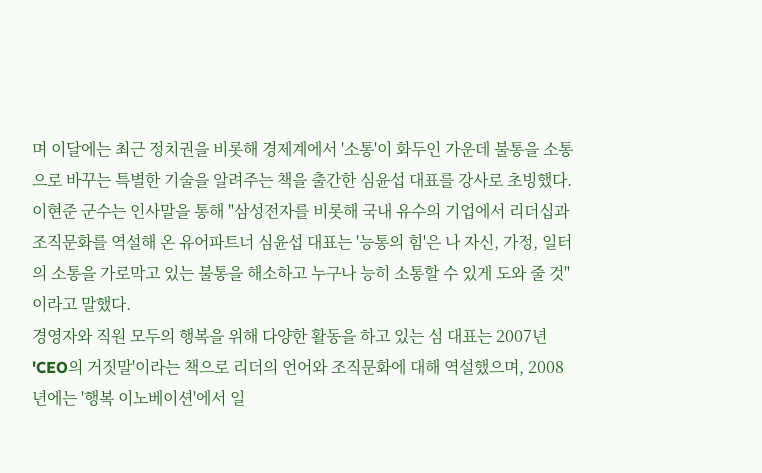며 이달에는 최근 정치권을 비롯해 경제계에서 '소통'이 화두인 가운데 불통을 소통으로 바꾸는 특별한 기술을 알려주는 책을 출간한 심윤섭 대표를 강사로 초빙했다.
이현준 군수는 인사말을 통해 "삼성전자를 비롯해 국내 유수의 기업에서 리더십과 조직문화를 역설해 온 유어파트너 심윤섭 대표는 '능통의 힘'은 나 자신, 가정, 일터의 소통을 가로막고 있는 불통을 해소하고 누구나 능히 소통할 수 있게 도와 줄 것"이라고 말했다.
경영자와 직원 모두의 행복을 위해 다양한 활동을 하고 있는 심 대표는 2007년 'CEO의 거짓말'이라는 책으로 리더의 언어와 조직문화에 대해 역설했으며, 2008년에는 '행복 이노베이션'에서 일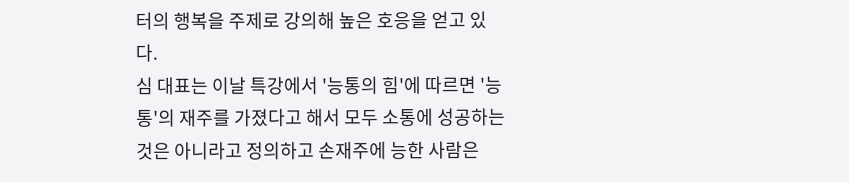터의 행복을 주제로 강의해 높은 호응을 얻고 있다.
심 대표는 이날 특강에서 '능통의 힘'에 따르면 '능통'의 재주를 가졌다고 해서 모두 소통에 성공하는 것은 아니라고 정의하고 손재주에 능한 사람은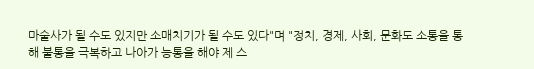마술사가 될 수도 있지만 소매치기가 될 수도 있다"며 "정치, 경제, 사회, 문화도 소통을 통해 불통을 극복하고 나아가 능통을 해야 제 스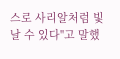스로 사리알처럼 빛날 수 있다"고 말했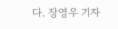다. 장영우 기자